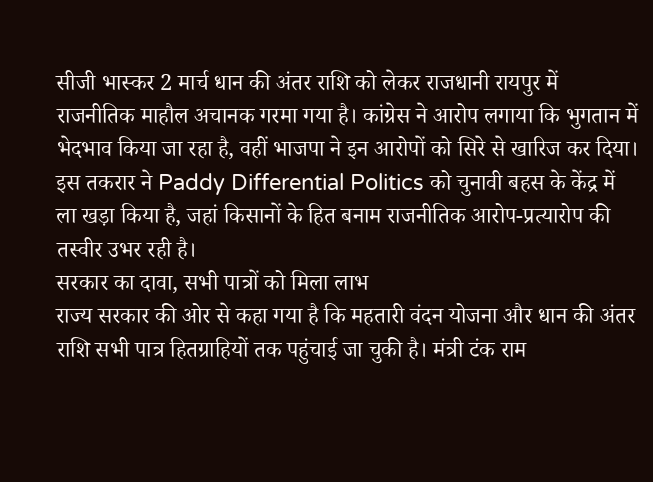सीजी भास्कर 2 मार्च धान की अंतर राशि को लेकर राजधानी रायपुर में राजनीतिक माहौल अचानक गरमा गया है। कांग्रेस ने आरोप लगाया कि भुगतान में भेदभाव किया जा रहा है, वहीं भाजपा ने इन आरोपों को सिरे से खारिज कर दिया। इस तकरार ने Paddy Differential Politics को चुनावी बहस के केंद्र में ला खड़ा किया है, जहां किसानों के हित बनाम राजनीतिक आरोप-प्रत्यारोप की तस्वीर उभर रही है।
सरकार का दावा, सभी पात्रों को मिला लाभ
राज्य सरकार की ओर से कहा गया है कि महतारी वंदन योजना और धान की अंतर राशि सभी पात्र हितग्राहियों तक पहुंचाई जा चुकी है। मंत्री टंक राम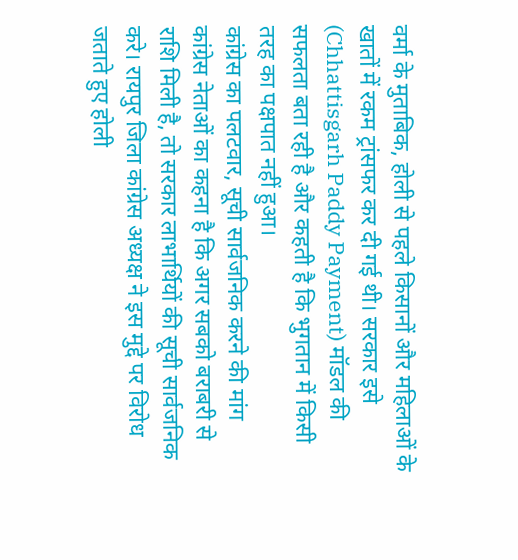वर्मा के मुताबिक, होली से पहले किसानों और महिलाओं के खातों में रकम ट्रांसफर कर दी गई थी। सरकार इसे (Chhattisgarh Paddy Payment) मॉडल की सफलता बता रही है और कहती है कि भुगतान में किसी तरह का पक्षपात नहीं हुआ।
कांग्रेस का पलटवार, सूची सार्वजनिक करने की मांग
कांग्रेस नेताओं का कहना है कि अगर सबको बराबरी से राशि मिली है, तो सरकार लाभार्थियों की सूची सार्वजनिक करे। रायपुर जिला कांग्रेस अध्यक्ष ने इस मुद्दे पर विरोध जताते हुए होली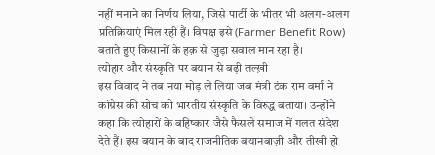नहीं मनाने का निर्णय लिया, जिसे पार्टी के भीतर भी अलग-अलग प्रतिक्रियाएं मिल रही हैं। विपक्ष इसे (Farmer Benefit Row) बताते हुए किसानों के हक़ से जुड़ा सवाल मान रहा है।
त्योहार और संस्कृति पर बयान से बढ़ी तल्ख़ी
इस विवाद ने तब नया मोड़ ले लिया जब मंत्री टंक राम वर्मा ने कांग्रेस की सोच को भारतीय संस्कृति के विरुद्ध बताया। उन्होंने कहा कि त्योहारों के बहिष्कार जैसे फैसले समाज में गलत संदेश देते हैं। इस बयान के बाद राजनीतिक बयानबाज़ी और तीखी हो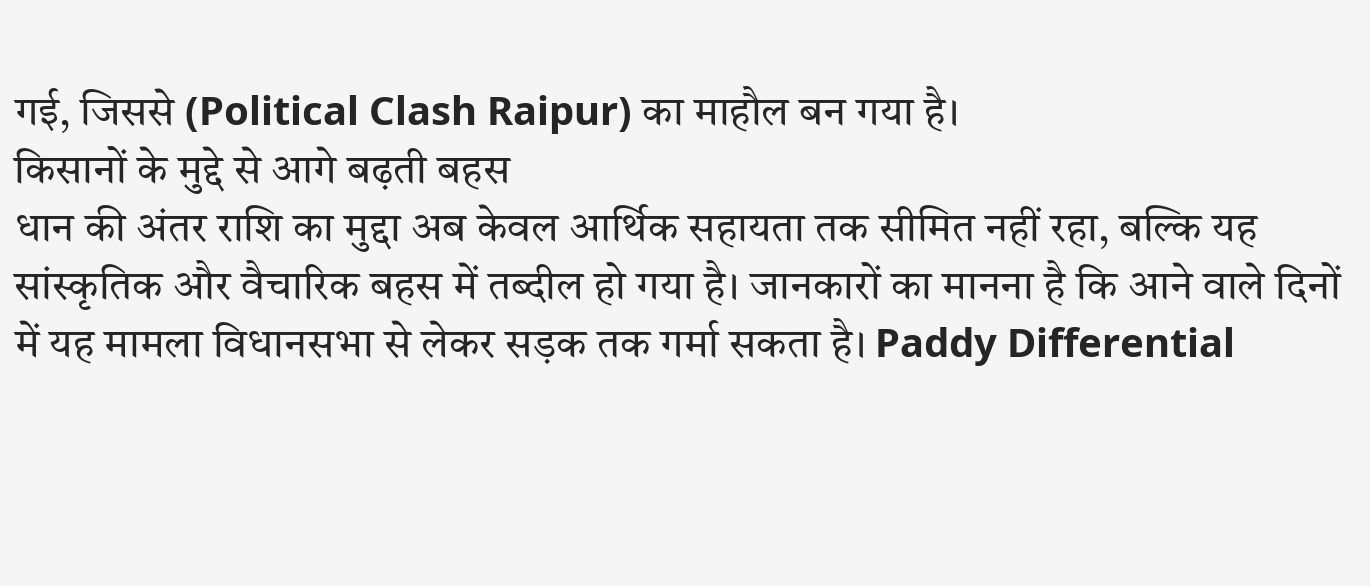गई, जिससे (Political Clash Raipur) का माहौल बन गया है।
किसानों के मुद्दे से आगे बढ़ती बहस
धान की अंतर राशि का मुद्दा अब केवल आर्थिक सहायता तक सीमित नहीं रहा, बल्कि यह सांस्कृतिक और वैचारिक बहस में तब्दील हो गया है। जानकारों का मानना है कि आने वाले दिनों में यह मामला विधानसभा से लेकर सड़क तक गर्मा सकता है। Paddy Differential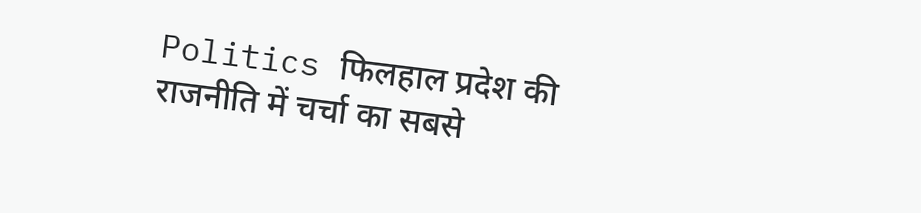Politics फिलहाल प्रदेश की राजनीति में चर्चा का सबसे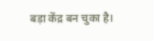बड़ा केंद्र बन चुका है।